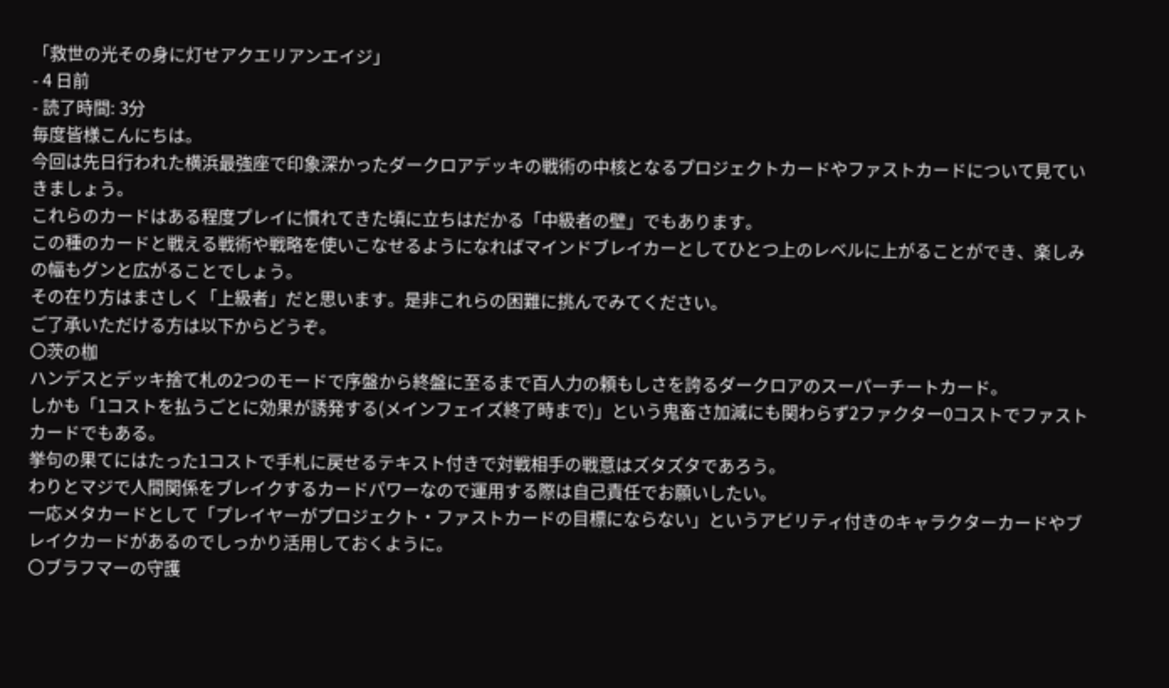「救世の光その身に灯せアクエリアンエイジ」
- 4 日前
- 読了時間: 3分
毎度皆様こんにちは。
今回は先日行われた横浜最強座で印象深かったダークロアデッキの戦術の中核となるプロジェクトカードやファストカードについて見ていきましょう。
これらのカードはある程度プレイに慣れてきた頃に立ちはだかる「中級者の壁」でもあります。
この種のカードと戦える戦術や戦略を使いこなせるようになればマインドブレイカーとしてひとつ上のレベルに上がることができ、楽しみの幅もグンと広がることでしょう。
その在り方はまさしく「上級者」だと思います。是非これらの困難に挑んでみてください。
ご了承いただける方は以下からどうぞ。
〇茨の枷
ハンデスとデッキ捨て札の2つのモードで序盤から終盤に至るまで百人力の頼もしさを誇るダークロアのスーパーチートカード。
しかも「1コストを払うごとに効果が誘発する(メインフェイズ終了時まで)」という鬼畜さ加減にも関わらず2ファクター0コストでファストカードでもある。
挙句の果てにはたった1コストで手札に戻せるテキスト付きで対戦相手の戦意はズタズタであろう。
わりとマジで人間関係をブレイクするカードパワーなので運用する際は自己責任でお願いしたい。
一応メタカードとして「プレイヤーがプロジェクト・ファストカードの目標にならない」というアビリティ付きのキャラクターカードやブレイクカードがあるのでしっかり活用しておくように。
〇ブラフマーの守護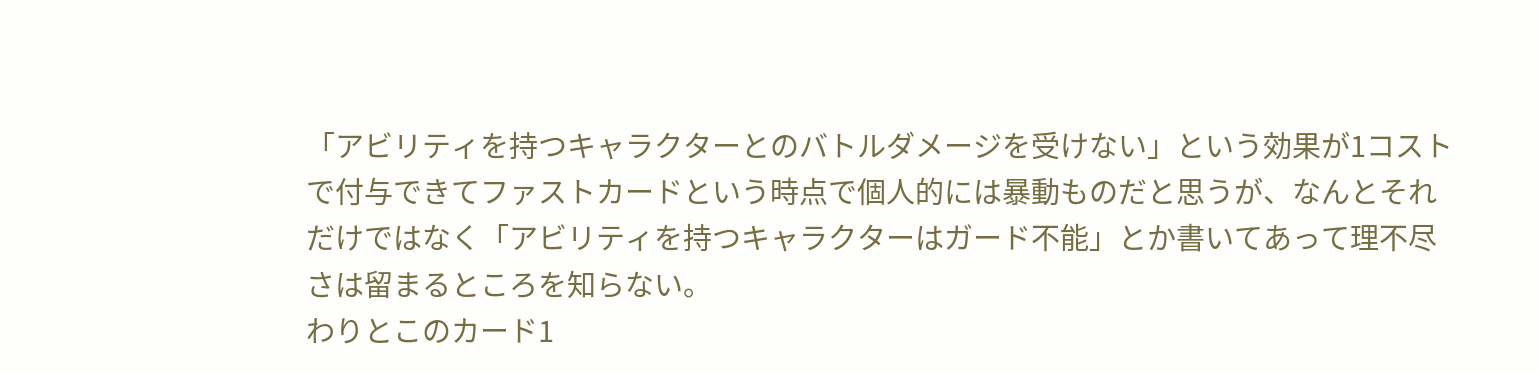「アビリティを持つキャラクターとのバトルダメージを受けない」という効果が1コストで付与できてファストカードという時点で個人的には暴動ものだと思うが、なんとそれだけではなく「アビリティを持つキャラクターはガード不能」とか書いてあって理不尽さは留まるところを知らない。
わりとこのカード1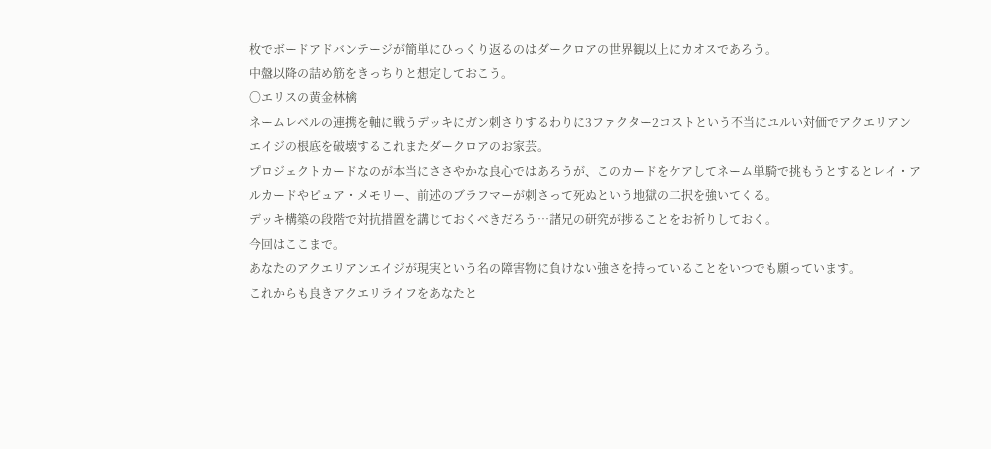枚でボードアドバンテージが簡単にひっくり返るのはダークロアの世界観以上にカオスであろう。
中盤以降の詰め筋をきっちりと想定しておこう。
〇エリスの黄金林檎
ネームレベルの連携を軸に戦うデッキにガン刺さりするわりに3ファクター2コストという不当にユルい対価でアクエリアンエイジの根底を破壊するこれまたダークロアのお家芸。
プロジェクトカードなのが本当にささやかな良心ではあろうが、このカードをケアしてネーム単騎で挑もうとするとレイ・アルカードやピュア・メモリー、前述のブラフマーが刺さって死ぬという地獄の二択を強いてくる。
デッキ構築の段階で対抗措置を講じておくべきだろう…諸兄の研究が捗ることをお祈りしておく。
今回はここまで。
あなたのアクエリアンエイジが現実という名の障害物に負けない強さを持っていることをいつでも願っています。
これからも良きアクエリライフをあなたと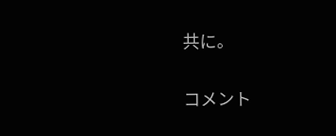共に。

コメント